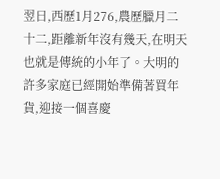翌日,西歷1月276,農歷臘月二十二,距離新年沒有幾天,在明天也就是傳統的小年了。大明的許多家庭已經開始準備著買年貨,迎接一個喜慶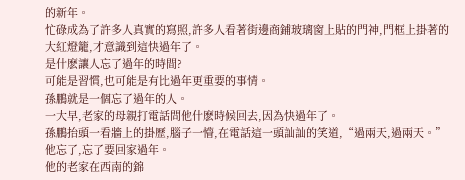的新年。
忙碌成為了許多人真實的寫照,許多人看著街邊商鋪玻璃窗上貼的門神,門框上掛著的大紅燈籠,才意識到這快過年了。
是什麽讓人忘了過年的時間?
可能是習慣,也可能是有比過年更重要的事情。
孫鵬就是一個忘了過年的人。
一大早,老家的母親打電話問他什麽時候回去,因為快過年了。
孫鵬抬頭一看牆上的掛歷,腦子一懵,在電話這一頭訕訕的笑道,“過兩天,過兩天。”
他忘了,忘了要回家過年。
他的老家在西南的錦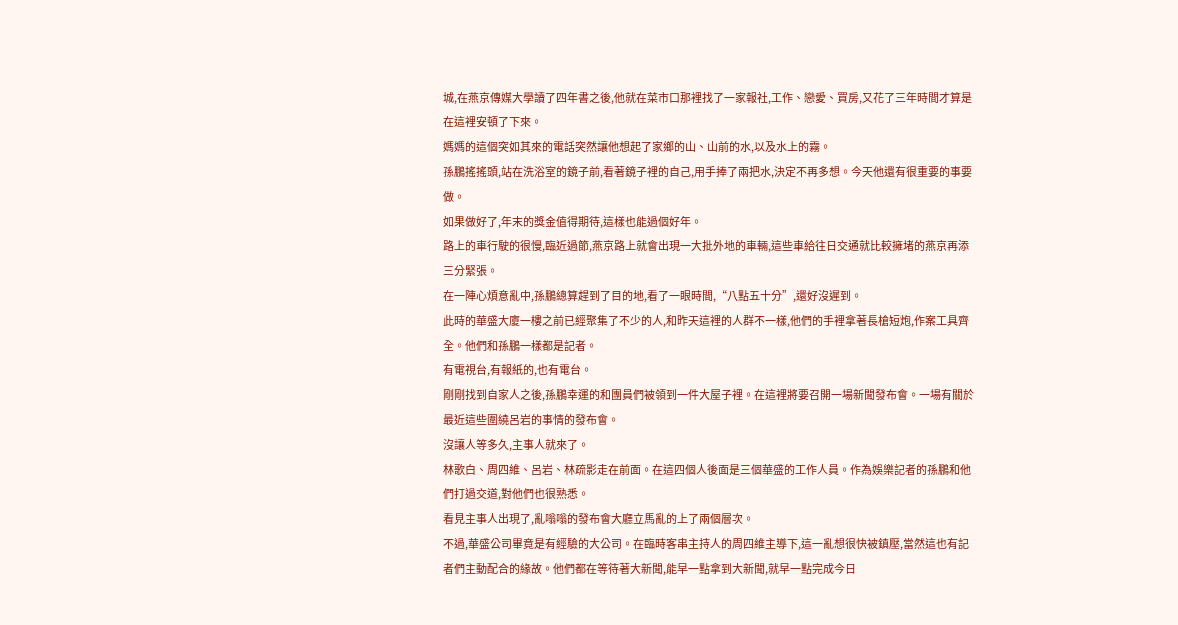城,在燕京傳媒大學讀了四年書之後,他就在菜市口那裡找了一家報社,工作、戀愛、買房,又花了三年時間才算是在這裡安頓了下來。
媽媽的這個突如其來的電話突然讓他想起了家鄉的山、山前的水,以及水上的霧。
孫鵬搖搖頭,站在洗浴室的鏡子前,看著鏡子裡的自己,用手捧了兩把水,決定不再多想。今天他還有很重要的事要做。
如果做好了,年末的獎金值得期待,這樣也能過個好年。
路上的車行駛的很慢,臨近過節,燕京路上就會出現一大批外地的車輛,這些車給往日交通就比較擁堵的燕京再添三分緊張。
在一陣心煩意亂中,孫鵬總算趕到了目的地,看了一眼時間,“八點五十分”,還好沒遲到。
此時的華盛大廈一樓之前已經聚集了不少的人,和昨天這裡的人群不一樣,他們的手裡拿著長槍短炮,作案工具齊全。他們和孫鵬一樣都是記者。
有電視台,有報紙的,也有電台。
剛剛找到自家人之後,孫鵬幸運的和團員們被領到一件大屋子裡。在這裡將要召開一場新聞發布會。一場有關於最近這些圍繞呂岩的事情的發布會。
沒讓人等多久,主事人就來了。
林歌白、周四維、呂岩、林疏影走在前面。在這四個人後面是三個華盛的工作人員。作為娛樂記者的孫鵬和他們打過交道,對他們也很熟悉。
看見主事人出現了,亂嗡嗡的發布會大廳立馬亂的上了兩個層次。
不過,華盛公司畢竟是有經驗的大公司。在臨時客串主持人的周四維主導下,這一亂想很快被鎮壓,當然這也有記者們主動配合的緣故。他們都在等待著大新聞,能早一點拿到大新聞,就早一點完成今日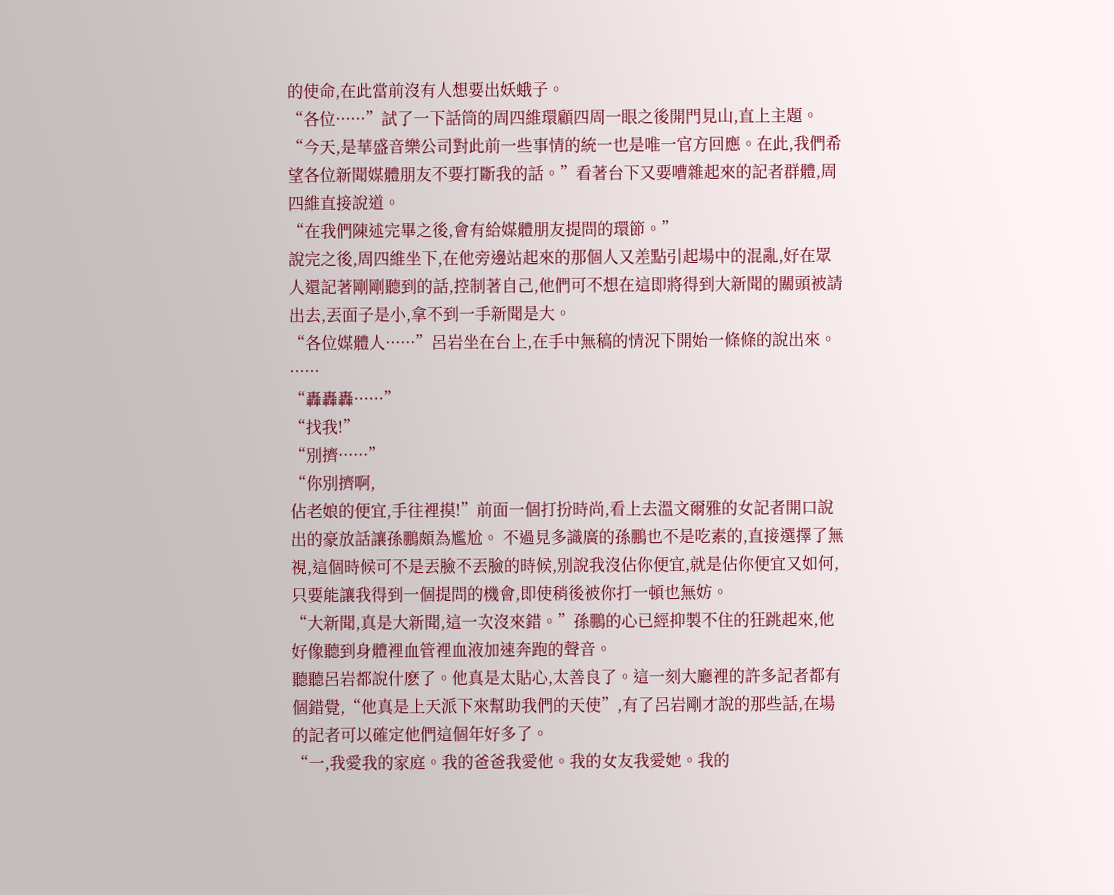的使命,在此當前沒有人想要出妖蛾子。
“各位······”試了一下話筒的周四維環顧四周一眼之後開門見山,直上主題。
“今天,是華盛音樂公司對此前一些事情的統一也是唯一官方回應。在此,我們希望各位新聞媒體朋友不要打斷我的話。”看著台下又要嘈雜起來的記者群體,周四維直接說道。
“在我們陳述完畢之後,會有給媒體朋友提問的環節。”
說完之後,周四維坐下,在他旁邊站起來的那個人又差點引起場中的混亂,好在眾人還記著剛剛聽到的話,控制著自己,他們可不想在這即將得到大新聞的關頭被請出去,丟面子是小,拿不到一手新聞是大。
“各位媒體人······”呂岩坐在台上,在手中無稿的情況下開始一條條的說出來。
······
“轟轟轟······”
“找我!”
“別擠······”
“你別擠啊,
佔老娘的便宜,手往裡摸!”前面一個打扮時尚,看上去溫文爾雅的女記者開口說出的豪放話讓孫鵬頗為尷尬。 不過見多識廣的孫鵬也不是吃素的,直接選擇了無視,這個時候可不是丟臉不丟臉的時候,別說我沒佔你便宜,就是佔你便宜又如何,只要能讓我得到一個提問的機會,即使稍後被你打一頓也無妨。
“大新聞,真是大新聞,這一次沒來錯。”孫鵬的心已經抑製不住的狂跳起來,他好像聽到身體裡血管裡血液加速奔跑的聲音。
聽聽呂岩都說什麽了。他真是太貼心,太善良了。這一刻大廳裡的許多記者都有個錯覺,“他真是上天派下來幫助我們的天使”,有了呂岩剛才說的那些話,在場的記者可以確定他們這個年好多了。
“一,我愛我的家庭。我的爸爸我愛他。我的女友我愛她。我的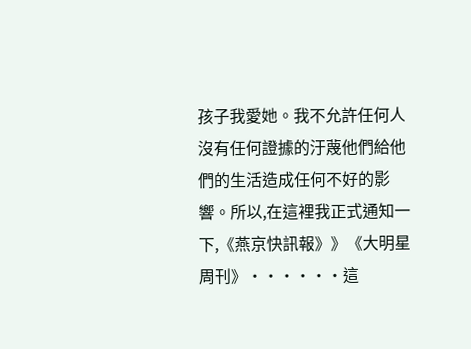孩子我愛她。我不允許任何人沒有任何證據的汙蔑他們給他們的生活造成任何不好的影響。所以,在這裡我正式通知一下,《燕京快訊報》》《大明星周刊》······這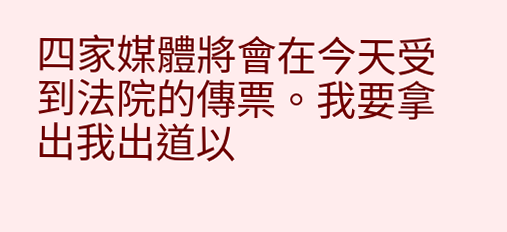四家媒體將會在今天受到法院的傳票。我要拿出我出道以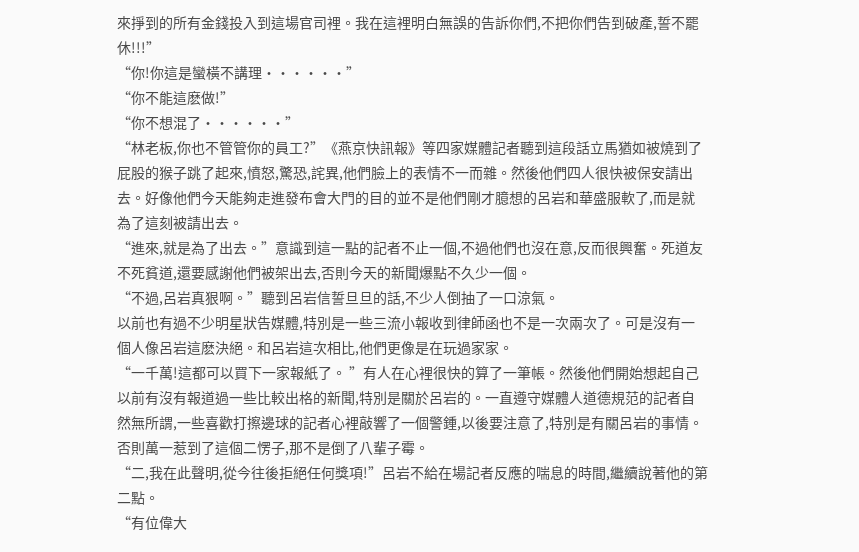來掙到的所有金錢投入到這場官司裡。我在這裡明白無誤的告訴你們,不把你們告到破產,誓不罷休!!!”
“你!你這是蠻橫不講理······”
“你不能這麽做!”
“你不想混了······”
“林老板,你也不管管你的員工?”《燕京快訊報》等四家媒體記者聽到這段話立馬猶如被燒到了屁股的猴子跳了起來,憤怒,驚恐,詫異,他們臉上的表情不一而雜。然後他們四人很快被保安請出去。好像他們今天能夠走進發布會大門的目的並不是他們剛才臆想的呂岩和華盛服軟了,而是就為了這刻被請出去。
“進來,就是為了出去。”意識到這一點的記者不止一個,不過他們也沒在意,反而很興奮。死道友不死貧道,還要感謝他們被架出去,否則今天的新聞爆點不久少一個。
“不過,呂岩真狠啊。”聽到呂岩信誓旦旦的話,不少人倒抽了一口涼氣。
以前也有過不少明星狀告媒體,特別是一些三流小報收到律師函也不是一次兩次了。可是沒有一個人像呂岩這麽決絕。和呂岩這次相比,他們更像是在玩過家家。
“一千萬!這都可以買下一家報紙了。 ”有人在心裡很快的算了一筆帳。然後他們開始想起自己以前有沒有報道過一些比較出格的新聞,特別是關於呂岩的。一直遵守媒體人道德規范的記者自然無所謂,一些喜歡打擦邊球的記者心裡敲響了一個警鍾,以後要注意了,特別是有關呂岩的事情。否則萬一惹到了這個二愣子,那不是倒了八輩子霉。
“二,我在此聲明,從今往後拒絕任何獎項!”呂岩不給在場記者反應的喘息的時間,繼續說著他的第二點。
“有位偉大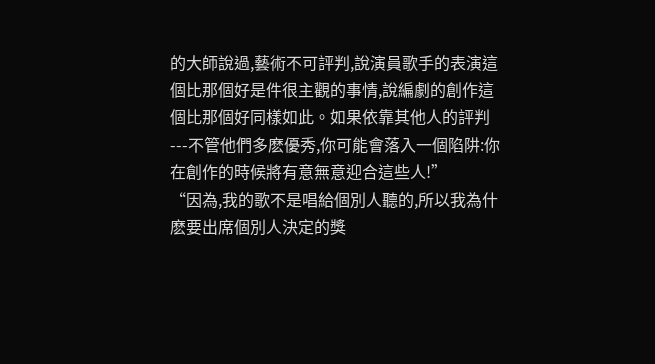的大師說過,藝術不可評判,說演員歌手的表演這個比那個好是件很主觀的事情,說編劇的創作這個比那個好同樣如此。如果依靠其他人的評判---不管他們多麽優秀,你可能會落入一個陷阱:你在創作的時候將有意無意迎合這些人!”
“因為,我的歌不是唱給個別人聽的,所以我為什麽要出席個別人決定的獎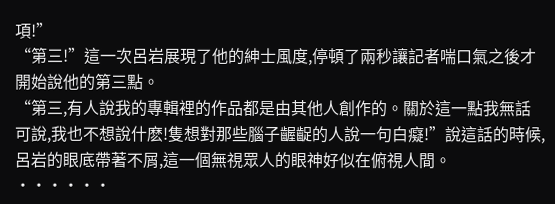項!”
“第三!”這一次呂岩展現了他的紳士風度,停頓了兩秒讓記者喘口氣之後才開始說他的第三點。
“第三,有人說我的專輯裡的作品都是由其他人創作的。關於這一點我無話可說,我也不想說什麽!隻想對那些腦子齷齪的人說一句白癡!”說這話的時候,呂岩的眼底帶著不屑,這一個無視眾人的眼神好似在俯視人間。
······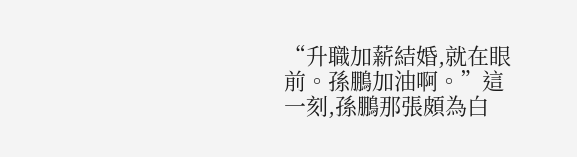“升職加薪結婚,就在眼前。孫鵬加油啊。”這一刻,孫鵬那張頗為白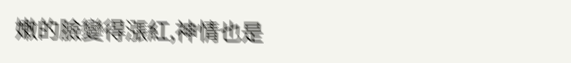嫩的臉變得漲紅,神情也是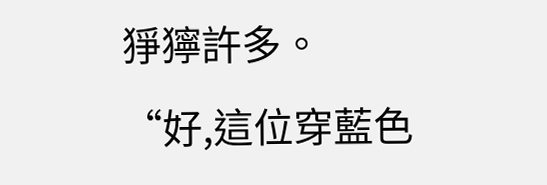猙獰許多。
“好,這位穿藍色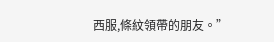西服,條紋領帶的朋友。”